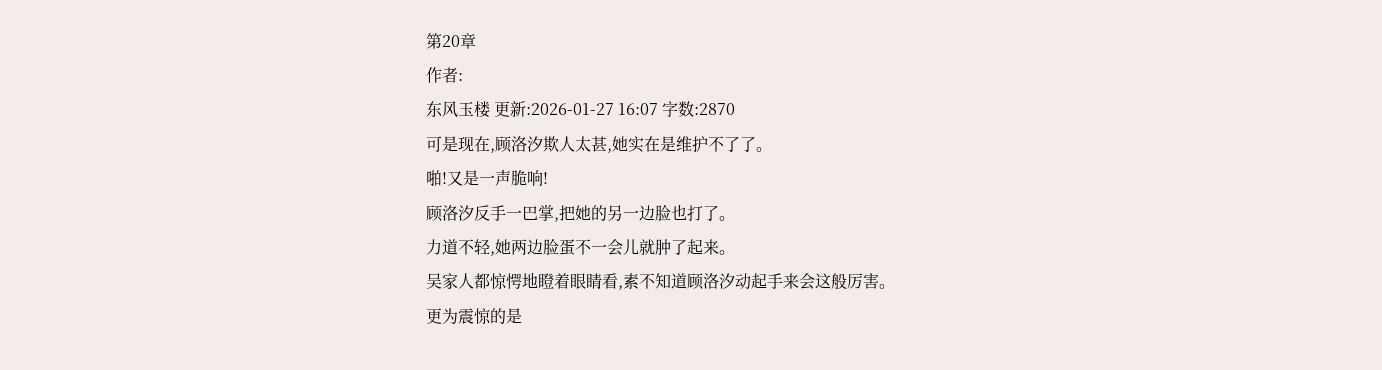第20章
作者:
东风玉楼 更新:2026-01-27 16:07 字数:2870
可是现在,顾洛汐欺人太甚,她实在是维护不了了。
啪!又是一声脆响!
顾洛汐反手一巴掌,把她的另一边脸也打了。
力道不轻,她两边脸蛋不一会儿就肿了起来。
吴家人都惊愕地瞪着眼睛看,素不知道顾洛汐动起手来会这般厉害。
更为震惊的是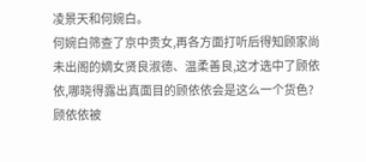凌景天和何婉白。
何婉白筛查了京中贵女,再各方面打听后得知顾家尚未出阁的嫡女贤良淑德、温柔善良,这才选中了顾依依,哪晓得露出真面目的顾依依会是这么一个货色?
顾依依被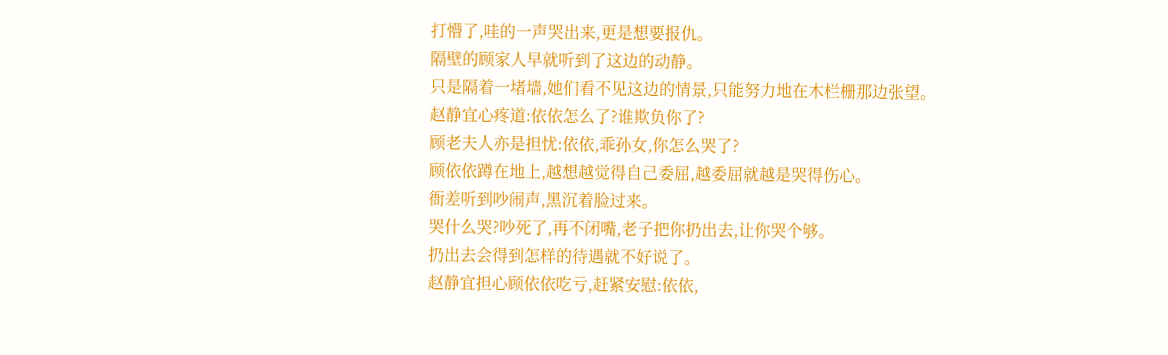打懵了,哇的一声哭出来,更是想要报仇。
隔壁的顾家人早就听到了这边的动静。
只是隔着一堵墙,她们看不见这边的情景,只能努力地在木栏栅那边张望。
赵静宜心疼道:依依怎么了?谁欺负你了?
顾老夫人亦是担忧:依依,乖孙女,你怎么哭了?
顾依依蹲在地上,越想越觉得自己委屈,越委屈就越是哭得伤心。
衙差听到吵闹声,黑沉着脸过来。
哭什么哭?吵死了,再不闭嘴,老子把你扔出去,让你哭个够。
扔出去会得到怎样的待遇就不好说了。
赵静宜担心顾依依吃亏,赶紧安慰:依依,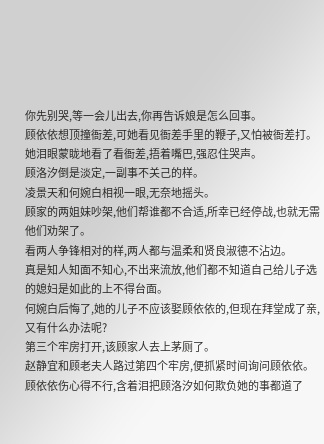你先别哭,等一会儿出去,你再告诉娘是怎么回事。
顾依依想顶撞衙差,可她看见衙差手里的鞭子,又怕被衙差打。
她泪眼蒙眬地看了看衙差,捂着嘴巴,强忍住哭声。
顾洛汐倒是淡定,一副事不关己的样。
凌景天和何婉白相视一眼,无奈地摇头。
顾家的两姐妹吵架,他们帮谁都不合适,所幸已经停战,也就无需他们劝架了。
看两人争锋相对的样,两人都与温柔和贤良淑德不沾边。
真是知人知面不知心,不出来流放,他们都不知道自己给儿子选的媳妇是如此的上不得台面。
何婉白后悔了,她的儿子不应该娶顾依依的,但现在拜堂成了亲,又有什么办法呢?
第三个牢房打开,该顾家人去上茅厕了。
赵静宜和顾老夫人路过第四个牢房,便抓紧时间询问顾依依。
顾依依伤心得不行,含着泪把顾洛汐如何欺负她的事都道了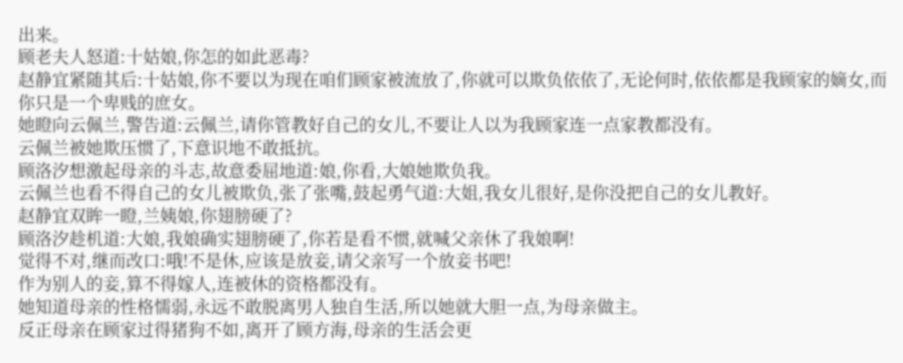出来。
顾老夫人怒道:十姑娘,你怎的如此恶毒?
赵静宜紧随其后:十姑娘,你不要以为现在咱们顾家被流放了,你就可以欺负依依了,无论何时,依依都是我顾家的嫡女,而你只是一个卑贱的庶女。
她瞪向云佩兰,警告道:云佩兰,请你管教好自己的女儿,不要让人以为我顾家连一点家教都没有。
云佩兰被她欺压惯了,下意识地不敢抵抗。
顾洛汐想激起母亲的斗志,故意委屈地道:娘,你看,大娘她欺负我。
云佩兰也看不得自己的女儿被欺负,张了张嘴,鼓起勇气道:大姐,我女儿很好,是你没把自己的女儿教好。
赵静宜双眸一瞪,兰姨娘,你翅膀硬了?
顾洛汐趁机道:大娘,我娘确实翅膀硬了,你若是看不惯,就喊父亲休了我娘啊!
觉得不对,继而改口:哦!不是休,应该是放妾,请父亲写一个放妾书吧!
作为别人的妾,算不得嫁人,连被休的资格都没有。
她知道母亲的性格懦弱,永远不敢脱离男人独自生活,所以她就大胆一点,为母亲做主。
反正母亲在顾家过得猪狗不如,离开了顾方海,母亲的生活会更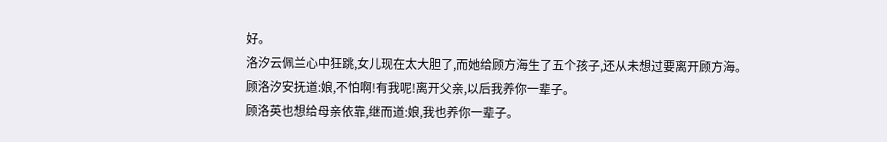好。
洛汐云佩兰心中狂跳,女儿现在太大胆了,而她给顾方海生了五个孩子,还从未想过要离开顾方海。
顾洛汐安抚道:娘,不怕啊!有我呢!离开父亲,以后我养你一辈子。
顾洛英也想给母亲依靠,继而道:娘,我也养你一辈子。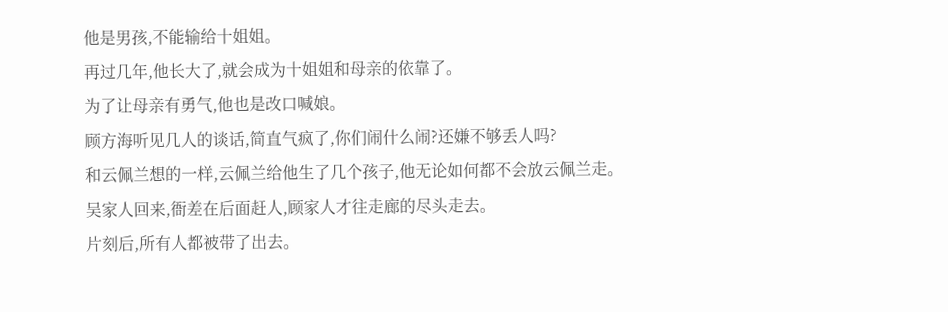他是男孩,不能输给十姐姐。
再过几年,他长大了,就会成为十姐姐和母亲的依靠了。
为了让母亲有勇气,他也是改口喊娘。
顾方海听见几人的谈话,简直气疯了,你们闹什么闹?还嫌不够丢人吗?
和云佩兰想的一样,云佩兰给他生了几个孩子,他无论如何都不会放云佩兰走。
吴家人回来,衙差在后面赶人,顾家人才往走廊的尽头走去。
片刻后,所有人都被带了出去。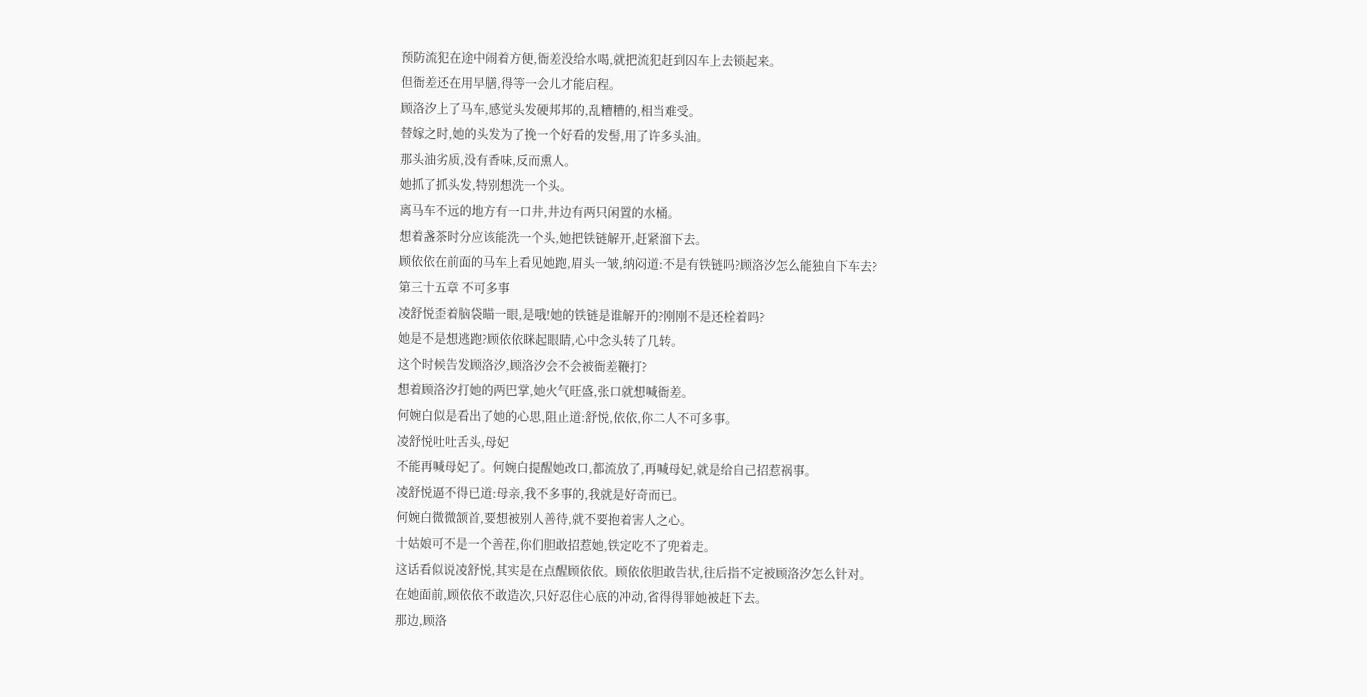预防流犯在途中闹着方便,衙差没给水喝,就把流犯赶到囚车上去锁起来。
但衙差还在用早膳,得等一会儿才能启程。
顾洛汐上了马车,感觉头发硬邦邦的,乱糟糟的,相当难受。
替嫁之时,她的头发为了挽一个好看的发髻,用了许多头油。
那头油劣质,没有香味,反而熏人。
她抓了抓头发,特别想洗一个头。
离马车不远的地方有一口井,井边有两只闲置的水桶。
想着盏茶时分应该能洗一个头,她把铁链解开,赶紧溜下去。
顾依依在前面的马车上看见她跑,眉头一皱,纳闷道:不是有铁链吗?顾洛汐怎么能独自下车去?
第三十五章 不可多事
凌舒悦歪着脑袋瞄一眼,是哦!她的铁链是谁解开的?刚刚不是还栓着吗?
她是不是想逃跑?顾依依眯起眼睛,心中念头转了几转。
这个时候告发顾洛汐,顾洛汐会不会被衙差鞭打?
想着顾洛汐打她的两巴掌,她火气旺盛,张口就想喊衙差。
何婉白似是看出了她的心思,阻止道:舒悦,依依,你二人不可多事。
凌舒悦吐吐舌头,母妃
不能再喊母妃了。何婉白提醒她改口,都流放了,再喊母妃,就是给自己招惹祸事。
凌舒悦逼不得已道:母亲,我不多事的,我就是好奇而已。
何婉白微微颔首,要想被别人善待,就不要抱着害人之心。
十姑娘可不是一个善茬,你们胆敢招惹她,铁定吃不了兜着走。
这话看似说凌舒悦,其实是在点醒顾依依。顾依依胆敢告状,往后指不定被顾洛汐怎么针对。
在她面前,顾依依不敢造次,只好忍住心底的冲动,省得得罪她被赶下去。
那边,顾洛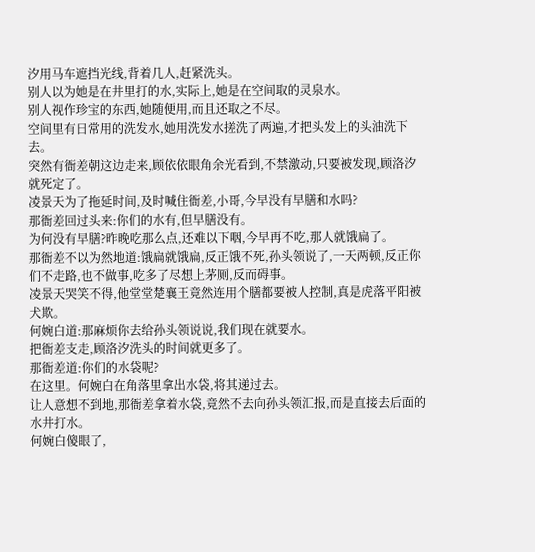汐用马车遮挡光线,背着几人,赶紧洗头。
别人以为她是在井里打的水,实际上,她是在空间取的灵泉水。
别人视作珍宝的东西,她随便用,而且还取之不尽。
空间里有日常用的洗发水,她用洗发水搓洗了两遍,才把头发上的头油洗下去。
突然有衙差朝这边走来,顾依依眼角余光看到,不禁激动,只要被发现,顾洛汐就死定了。
凌景天为了拖延时间,及时喊住衙差,小哥,今早没有早膳和水吗?
那衙差回过头来:你们的水有,但早膳没有。
为何没有早膳?昨晚吃那么点,还难以下咽,今早再不吃,那人就饿扁了。
那衙差不以为然地道:饿扁就饿扁,反正饿不死,孙头领说了,一天两顿,反正你们不走路,也不做事,吃多了尽想上茅厕,反而碍事。
凌景天哭笑不得,他堂堂楚襄王竟然连用个膳都要被人控制,真是虎落平阳被犬欺。
何婉白道:那麻烦你去给孙头领说说,我们现在就要水。
把衙差支走,顾洛汐洗头的时间就更多了。
那衙差道:你们的水袋呢?
在这里。何婉白在角落里拿出水袋,将其递过去。
让人意想不到地,那衙差拿着水袋,竟然不去向孙头领汇报,而是直接去后面的水井打水。
何婉白傻眼了,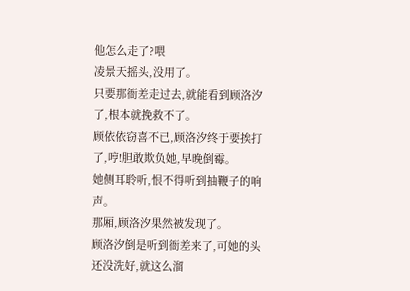他怎么走了?喂
凌景天摇头,没用了。
只要那衙差走过去,就能看到顾洛汐了,根本就挽救不了。
顾依依窃喜不已,顾洛汐终于要挨打了,哼!胆敢欺负她,早晚倒霉。
她侧耳聆听,恨不得听到抽鞭子的响声。
那厢,顾洛汐果然被发现了。
顾洛汐倒是听到衙差来了,可她的头还没洗好,就这么溜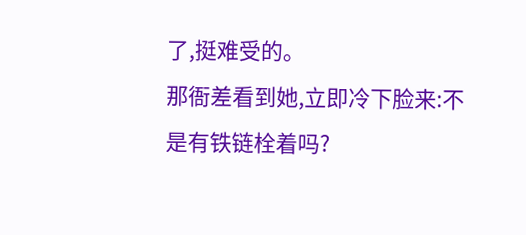了,挺难受的。
那衙差看到她,立即冷下脸来:不是有铁链栓着吗?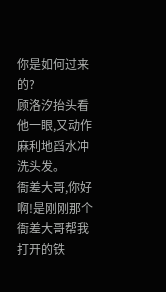你是如何过来的?
顾洛汐抬头看他一眼,又动作麻利地舀水冲洗头发。
衙差大哥,你好啊!是刚刚那个衙差大哥帮我打开的铁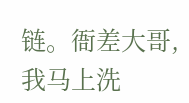链。衙差大哥,我马上洗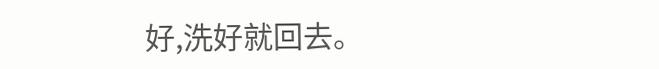好,洗好就回去。